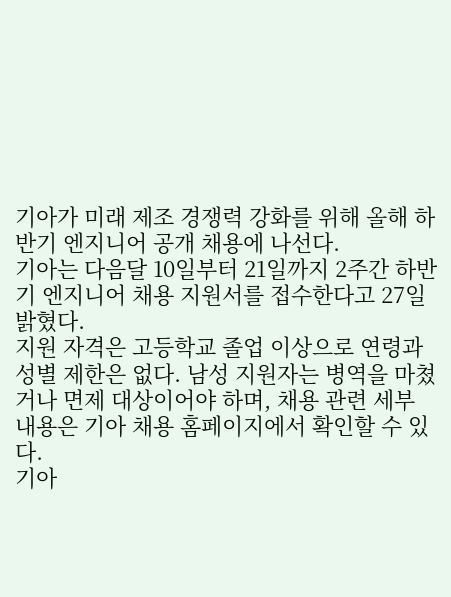기아가 미래 제조 경쟁력 강화를 위해 올해 하반기 엔지니어 공개 채용에 나선다.
기아는 다음달 10일부터 21일까지 2주간 하반기 엔지니어 채용 지원서를 접수한다고 27일 밝혔다.
지원 자격은 고등학교 졸업 이상으로 연령과 성별 제한은 없다. 남성 지원자는 병역을 마쳤거나 면제 대상이어야 하며, 채용 관련 세부 내용은 기아 채용 홈페이지에서 확인할 수 있다.
기아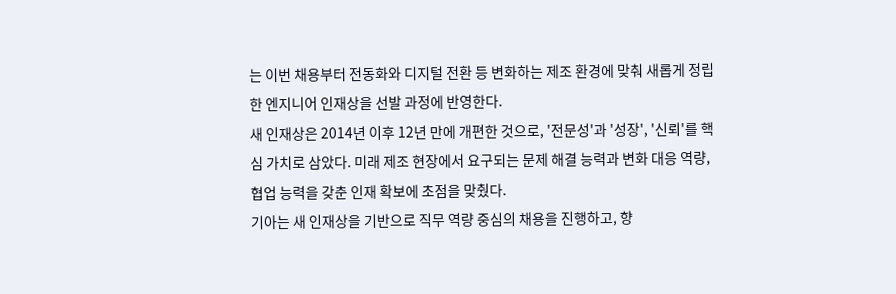는 이번 채용부터 전동화와 디지털 전환 등 변화하는 제조 환경에 맞춰 새롭게 정립한 엔지니어 인재상을 선발 과정에 반영한다.
새 인재상은 2014년 이후 12년 만에 개편한 것으로, '전문성'과 '성장', '신뢰'를 핵심 가치로 삼았다. 미래 제조 현장에서 요구되는 문제 해결 능력과 변화 대응 역량, 협업 능력을 갖춘 인재 확보에 초점을 맞췄다.
기아는 새 인재상을 기반으로 직무 역량 중심의 채용을 진행하고, 향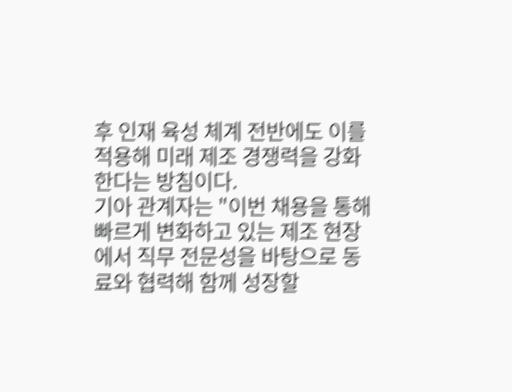후 인재 육성 체계 전반에도 이를 적용해 미래 제조 경쟁력을 강화한다는 방침이다.
기아 관계자는 "이번 채용을 통해 빠르게 변화하고 있는 제조 현장에서 직무 전문성을 바탕으로 동료와 협력해 함께 성장할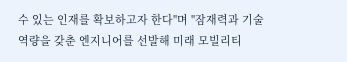수 있는 인재를 확보하고자 한다"며 "잠재력과 기술 역량을 갖춘 엔지니어를 선발해 미래 모빌리티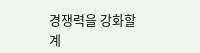경쟁력을 강화할 계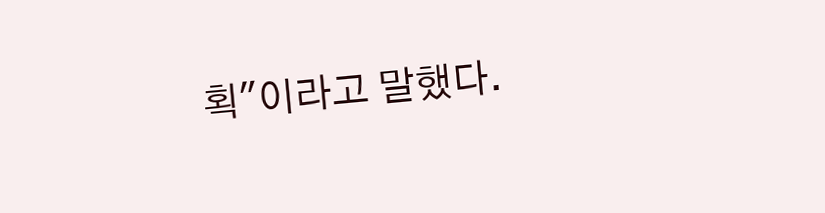획"이라고 말했다.